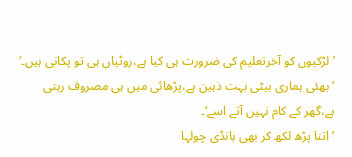’لڑکیوں کو آخرتعلیم کی ضرورت ہی کیا ہے،روٹیاں ہی تو پکانی ہیں۔‘
’بھئی ہماری بیٹی بہت ذہین ہے،پڑھائی میں ہی مصروف رہتی ہے،گھر کے کام نہیں آتے اسے‘۔
’اتنا پڑھ لکھ کر بھی ہانڈی چولہا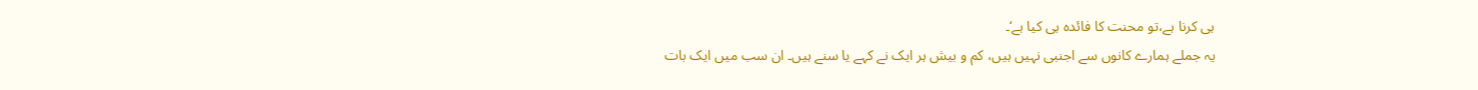ہی کرنا ہے،تو محنت کا فائدہ ہی کیا ہے‘۔
یہ جملے ہمارے کانوں سے اجنبی نہیں ہیں، کم و بیش ہر ایک نے کہے یا سنے ہیں۔ ان سب میں ایک بات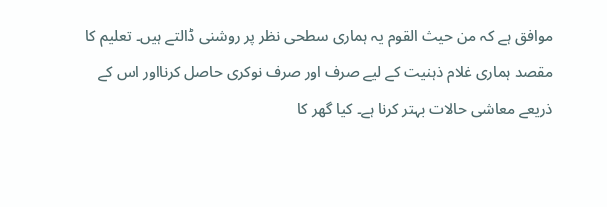موافق ہے کہ من حیث القوم یہ ہماری سطحی نظر پر روشنی ڈالتے ہیں۔ تعلیم کا مقصد ہماری غلام ذہنیت کے لیے صرف اور صرف نوکری حاصل کرنااور اس کے ذریعے معاشی حالات بہتر کرنا ہے۔ کیا گھر کا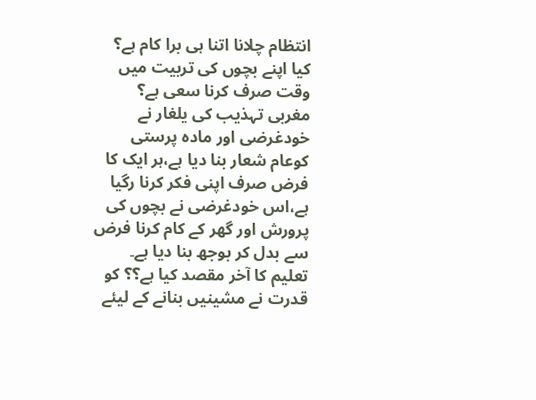انتظام چلانا اتنا ہی برا کام ہے؟ کیا اپنے بچوں کی تربیت میں وقت صرف کرنا سعی ہے؟
مغربی تہذیب کی یلغار نے خودغرضی اور مادہ پرستی کوعام شعار بنا دیا ہے،ہر ایک کا فرض صرف اپنی فکر کرنا رگیا ہے،اس خودغرضی نے بچوں کی پرورش اور گھر کے کام کرنا فرض سے بدل کر بوجھ بنا دیا ہے۔ تعلیم کا آخر مقصد کیا ہے؟؟ کو قدرت نے مشینیں بنانے کے لیئے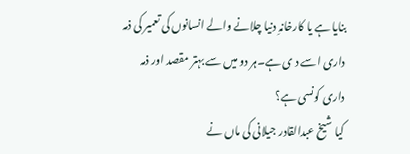بنایا ہے یا کارخانہِ دنیا چلانے والے انسانوں کی تعمیر کی ذمہ داری اسے د ی ہے۔ہر دو میں سے بہتر مقصد اور ذمہ داری کونسی ہے؟
کیا شیخ عبدالقادر جیلانی کی ماں نے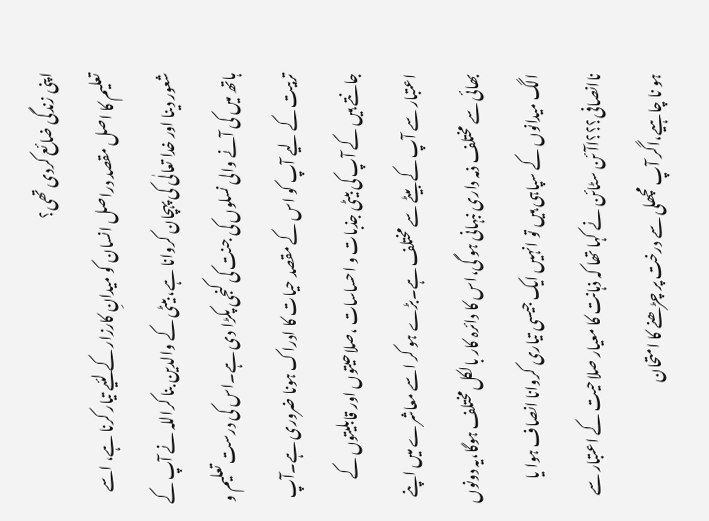اپنی زندگی ضائع کردی تھی؟
تعلیم کا اصل مقصد دراصل انسان کو میدانِ کارزار کے لئیے تیار کرنا ہے، اسے شعور دینا اور خدا تعالٰی کی پہچان کروانا ہے، بیٹی کے والدین بنا کراللہ نے آپ کے ہاتھ میں کی آنے والی نسلوں کی جنت کی کنجی پکڑا دی ہے۔اس کی درست تعلیم و تربیت کے لیے آپ کو اس کے مقصد حیات کا ادراک ہونا ضروری ہے۔آپ جانتے ہیں کے آپ کی بیٹی جذبات و احساسات ،صلاحیتوں اور قابلیتوں کے اعتبار سے آپ کے بیٹے سے مختلف ہے۔بڑے ہو کر اسے معاشرے میں اپنے بھائی سے مختلف ذمہ داری نبہانی ہو گی،اس کا دائرہ کار بالکل مختلف ہوگا،یہ دونوں الگ میدانوں کے سپاہی ہیں تو انہیں ایک جیسی تیاری کروانا انصاف ہوا یا ناانصافی؟؟؟اآئن سٹائن نے کہا تھا کہ ذہانت کا معیار صلاحیت کے اعتبار سے ہو نا چاہیے،اگر آپ مچھلی سے درخت پر چڑھنے کا امتحان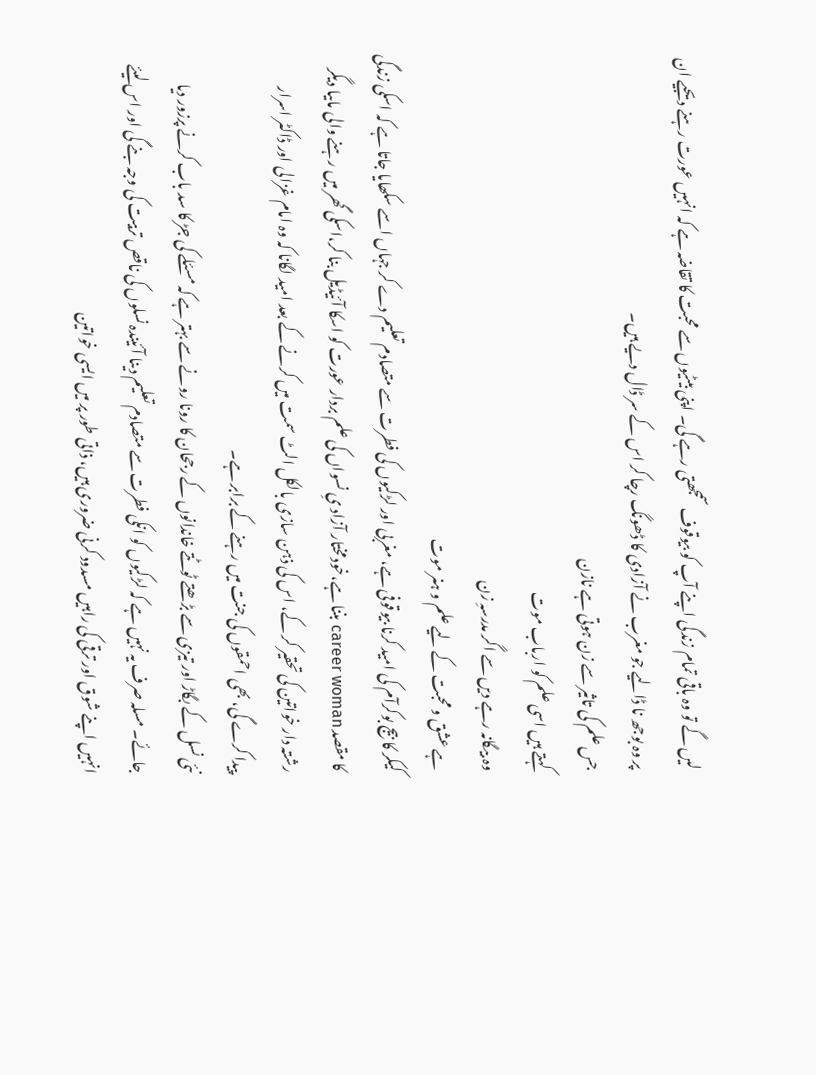لیں گے تو وہ باقی تمام زندگی اپنے آپ کو بیوقوف سمجھتی رہے گی۔ اپنی بیٹیوں سے محبت کا تقاضہ ہے کہ انہیں عورت رہنے دیجیے ان پر وہ بوجھ نا ڈالیے جو مغرب نے آزادی کا ڈھونگ رچا کر اس کے سر ڈال دیے ہیں۔
جس علم کی تاثیر سے زن ہوتی ہے نازن
کہتے ہیں اسی علم کو ارباب موت
وہ بیگانہ رہے دیں سے اگر مدرسہِ زن
ہے عشق و محبت کے لیے علم و ہنر موت
کیکر کا بیج بوکرآم کی امید کرنا بیوقوفی ہے، مغربی اور لڑکیوں کی فطرت سے متصادم تعلیم دے کر جہاں اسے سکھایا جاتا ہے کہ اسکی زندگی کا مقصد career woman بننا ہے،خودمختار آزاد یِ نسواں کی علم بردار عورت کو اسکا آئیڈیل بنا کر،اسکی گھر میں رہنے والی ماںیا دیگر رشتہ دار خواتین کی تحقیر کر کے، اس کی ذہن سازی بالکل الٹ سمت میں کرنے کے بعد امید لگانا کہ وہ امام غزالی اور ڈاکٹر اسرار
پیدا کرے گی، بھی احمقوں کی جنت میں رہنے کے برابر ہے۔
نئی نسل کے بگاڑ اور تیزی سے بڑھتے ٹوٹتے خاندانوں کے رجحان کا رونا رونے سے بہتر ہے کہ مسئلے کی جڑ کا سد باب کرنے پرزور دیا جائے۔ مسلہ صرف یہ نہیں ہے کہ لڑکیوں کو انکی فطرت سے متصادم تعلیم دینا آئیندہ نسلوں کی ناقص تربیت کی وجہ بنے گی اور اس لیئے انہیں اپنے شوق اور ترقی کی راہیں مسدود کرنی ضروری ہیں، ذاتی طور پر میں ایسی خواتین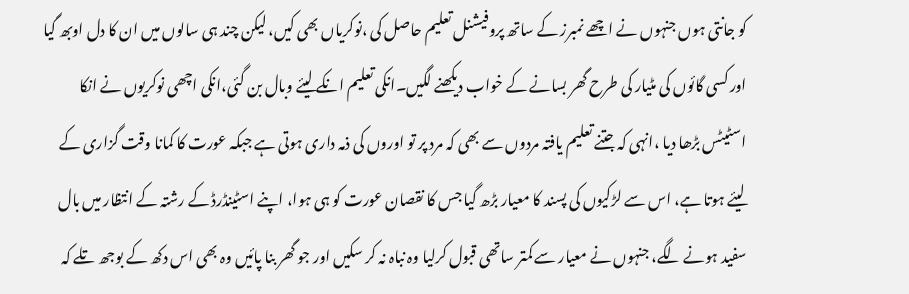کو جانتی ہوں جنہوں نے اچھے نمبرز کے ساتھ پروفیشنل تعلیم حاصل کی ،نوکریاں بھی کیں، لیکن چند ہی سالوں میں ان کا دل اوبھ گیا اور کسی گائوں کی مٹیار کی طرح گھر بسانے کے خواب دیکھنے لگیں۔انکی تعلیم انکے لیئے وبال بن گئی،انکی اچھی نوکریوں نے انکا اسٹیٹس بڑھا دیا ،انہی کہ جتنے تعلیم یافتہ مردوں سے بھی کہ مرد پر تو اوروں کی ذمہ داری ہوتی ہے جبکہ عورت کا کمانا وقت گزاری کے لیئے ہوتا ہے، اس سے لڑکیوں کی پسند کا معیار بڑھ گیا جس کا نقصان عورت کو ہی ہوا، اپنے اسٹینڈرڈ کے رشتہ کے انتظار میں بال سفید ہونے لگے، جنہوں نے معیار سے کمتر ساتھی قبول کرلیا وہ نباہ نہ کر سکیں اور جو گھر بنا پائیں وہ بھی اس دکھ کے بوجھ تلے کہ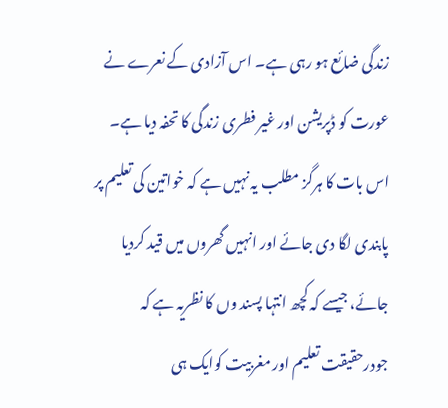زندگی ضائع ہو رہی ہے۔ اس آزادی کے نعرے نے عورت کو ڈپریشن اور غیر فطری زندگی کا تحفہ دیا ہے۔
اس بات کا ہرگز مطلب یہ نہیں ہے کہ خواتین کی تعلیم پر پابندی لگا دی جائے اور انہیں گھروں میں قید کردیا جائے، جیسے کہ کچھ انتہا پسند وں کا نظریہ ہے کہ جودرحقیقت تعلیم اور مغربیت کوایک ہی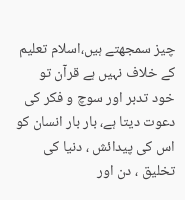چیز سمجھتے ہیں،اسلام تعلیم کے خلاف نہیں ہے قرآن تو خود تدبر اور سوچ و فکر کی دعوت دیتا ہے، بار بار انسان کو اس کی پیدائش ، دنیا کی تخلیق ، دن اور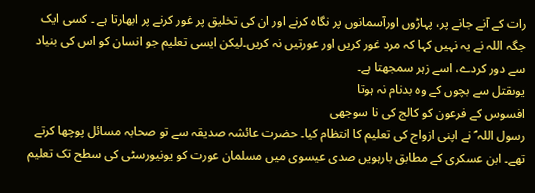رات کے آنے جانے پر، پہاڑوں اورآسمانوں پر نگاہ کرنے اور ان کی تخلیق پر غور کرنے پر ابھارتا ہے ۔ کسی ایک جگہ اللہ نے یہ نہیں کہا کہ مرد غور کریں اور عورتیں نہ کریں۔لیکن ایسی تعلیم جو انسان کو اس کی بنیاد سے دور کردے، اسے زہر سمجھتا ہے۔
یوںقتل سے بچوں کے وہ بدنام نہ ہوتا
افسوس کے فرعون کو کالج کی نا سوجھی
رسول اللہ ؐ نے اپنی ازواج کی تعلیم کا انتظام کیا۔ حضرت عائشہ صدیقہ سے تو صحابہ مسائل پوچھا کرتے تھے۔ ابن عسکری کے مطابق بارہویں صدی عیسوی میں مسلمان عورت کو یونیورسٹی کی سطح تک تعلیم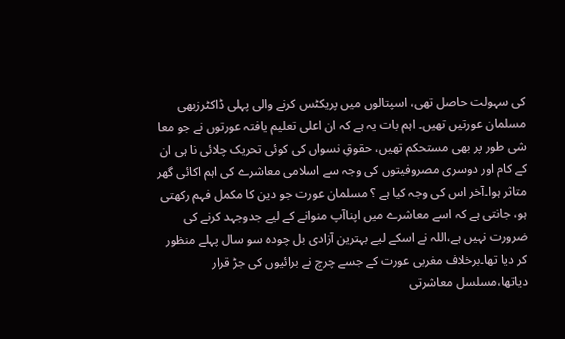کی سہولت حاصل تھی، اسپتالوں میں پریکٹس کرنے والی پہلی ڈاکٹرزبھی مسلمان عورتیں تھیں۔ اہم بات یہ ہے کہ ان اعلی تعلیم یافتہ عورتوں نے جو معا شی طور پر بھی مستحکم تھیں، حقوقِ نسواں کی کوئی تحریک چلائی نا ہی ان کے کام اور دوسری مصروفیتوں کی وجہ سے اسلامی معاشرے کی اہم اکائی گھر متاثر ہوا۔آخر اس کی وجہ کیا ہے ؟ مسلمان عورت جو دین کا مکمل فہم رکھتی ہو، جانتی ہے کہ اسے معاشرے میں اپناآپ منوانے کے لیے جدوجہد کرنے کی ضرورت نہیں ہے،اللہ نے اسکے لیے بہترین آزادی بل چودہ سو سال پہلے منظور کر دیا تھا۔برخلاف مغربی عورت کے جسے چرچ نے برائیوں کی جڑ قرار دیاتھا،مسلسل معاشرتی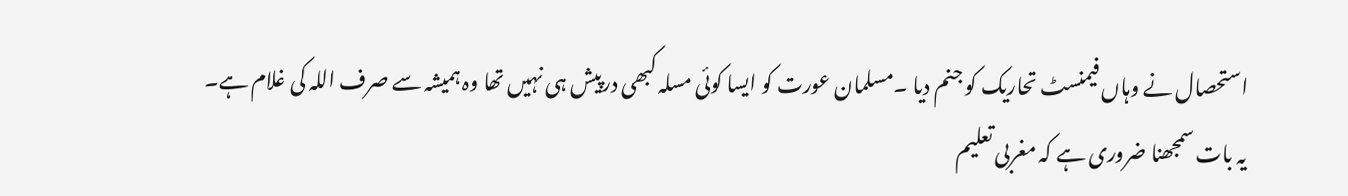استحصال نے وہاں فیمنسٹ تحاریک کو جنم دیا ۔مسلمان عورت کو ایسا کوئی مسلہ کبھی درپیش ہی نہیں تھا وہ ہمیشہ سے صرف اللہ کی غلام ہے۔
یہ بات سمجھنا ضروری ہے کہ مغربی تعلیم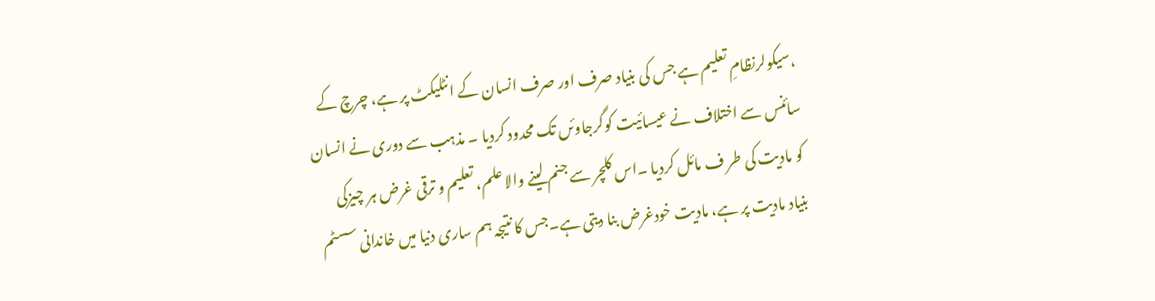،سیکولرنظامِ تعلیم ہے جس کی بنیاد صرف اور صرف انسان کے انٹلیکٹ پر ہے، چرچ کے سائنس سے اختلاف نے عیسائیت کوگرجاوئں تک محدود کردیا ۔ مذہب سے دوری نے انسان کو مادیت کی طر ف مائل کردیا ۔اس کلچر سے جنم لینے والا علم، تعلیم و ترقی غرض ہر چیزکی بنیاد مادیت پر ہے، مادیت خودغرض بنا دیتی ہے۔جس کا نتیجہ ہم ساری دنیا میں خاندانی سسٹم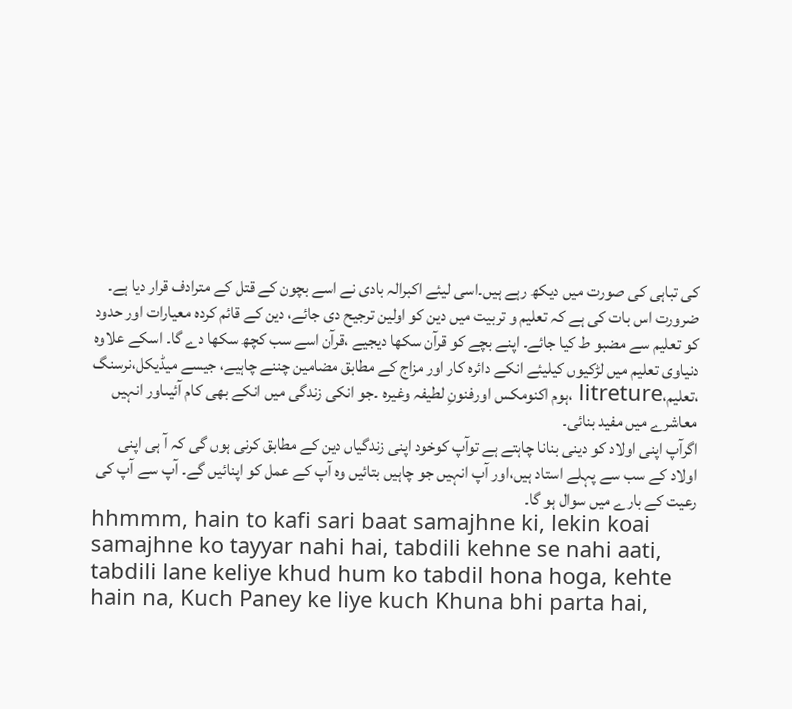کی تباہی کی صورت میں دیکھ رہے ہیں۔اسی لیئے اکبرالہ بادی نے اسے بچون کے قتل کے مترادف قرار دیا ہے۔
ضرورت اس بات کی ہے کہ تعلیم و تربیت میں دین کو اولین ترجیح دی جائے، دین کے قائم کردہ معیارات اور حدود کو تعلیم سے مضبو ط کیا جائے۔ اپنے بچے کو قرآن سکھا دیجیے ،قرآن اسے سب کچھ سکھا دے گا۔ اسکے علاوہ دنیاوی تعلیم میں لڑکیوں کیلیئے انکے دائرہ کار اور مزاج کے مطابق مضامین چننے چاہیے، جیسے میڈیکل،نرسنگ ،تعلیم،litreture ،ہوم اکنومکس اورفنونِ لطیفہ وغیرہ ۔جو انکی زندگی میں انکے بھی کام آئیںاور انہیں معاشرے میں مفید بنائی۔
اگرآپ اپنی اولاد کو دینی بنانا چاہتے ہے توآپ کوخود اپنی زندگیاں دین کے مطابق کرنی ہوں گی کہ آ ہی اپنی اولاد کے سب سے پہلے استاد ہیں،اور آپ انہیں جو چاہیں بتائیں وہ آپ کے عمل کو اپنائیں گے۔ آپ سے آپ کی رعیت کے بارے میں سوال ہو گا۔
hhmmm, hain to kafi sari baat samajhne ki, lekin koai samajhne ko tayyar nahi hai, tabdili kehne se nahi aati, tabdili lane keliye khud hum ko tabdil hona hoga, kehte hain na, Kuch Paney ke liye kuch Khuna bhi parta hai,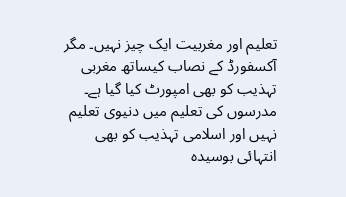تعلیم اور مغربیت ایک چیز نہیں۔ مگر آکسفورڈ کے نصاب کیساتھ مغربی تہذیب کو بھی امپورٹ کیا گیا ہے۔ مدرسوں کی تعلیم میں دنیوی تعلیم نہیں اور اسلامی تہذیب کو بھی انتہائی بوسیدہ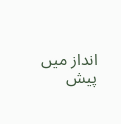انداز میں پیش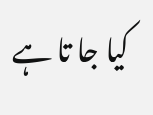کیا جا تا ہے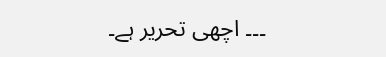۔۔۔ اچھی تحریر ہے۔